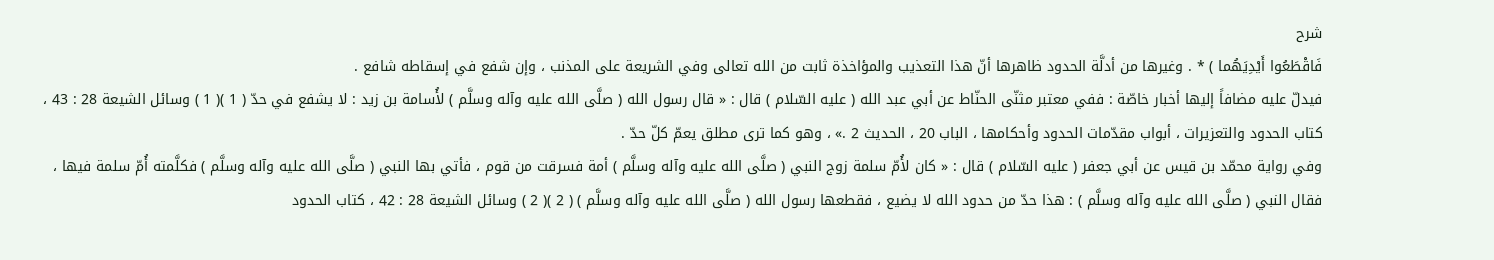شرح
فَاقْطَعُوا أَيْدِيَهُما ) * . وغيرها من أدلَّة الحدود ظاهرها أنّ هذا التعذيب والمؤاخذة ثابت من الله تعالى وفي الشريعة على المذنب ، وإن شفع في إسقاطه شافع .
فيدلّ عليه مضافاً إليها أخبار خاصّة : ففي معتبر مثنّى الحنّاط عن أبي عبد الله ( عليه السّلام ) قال : « قال رسول الله ( صلَّى الله عليه وآله وسلَّم ) لأُسامة بن زيد : لا يشفع في حدّ ( 1 )( 1 ) وسائل الشيعة 28 : 43 ، كتاب الحدود والتعزيرات ، أبواب مقدّمات الحدود وأحكامها ، الباب 20 ، الحديث 2 .» ، وهو كما ترى مطلق يعمّ كلّ حدّ .
وفي رواية محمّد بن قيس عن أبي جعفر ( عليه السّلام ) قال : « كان لأُمّ سلمة زوج النبي ( صلَّى الله عليه وآله وسلَّم ) أمة فسرقت من قوم ، فأتي بها النبي ( صلَّى الله عليه وآله وسلَّم ) فكلَّمته أُمّ سلمة فيها ، فقال النبي ( صلَّى الله عليه وآله وسلَّم ) : هذا حدّ من حدود الله لا يضيع ، فقطعها رسول الله ( صلَّى الله عليه وآله وسلَّم ) ( 2 )( 2 ) وسائل الشيعة 28 : 42 ، كتاب الحدود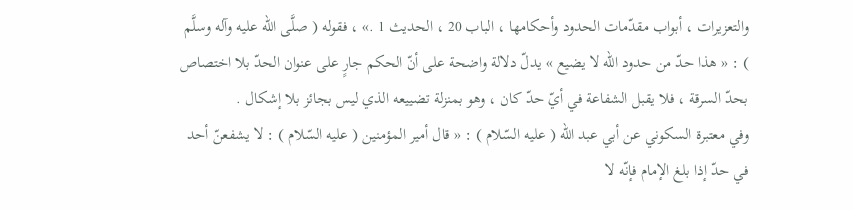والتعزيرات ، أبواب مقدّمات الحدود وأحكامها ، الباب 20 ، الحديث 1 .» ، فقوله ( صلَّى الله عليه وآله وسلَّم ) : « هذا حدّ من حدود الله لا يضيع » يدلّ دلالة واضحة على أنّ الحكم جارٍ على عنوان الحدّ بلا اختصاص بحدّ السرقة ، فلا يقبل الشفاعة في أيّ حدّ كان ، وهو بمنزلة تضييعه الذي ليس بجائز بلا إشكال .
وفي معتبرة السكوني عن أبي عبد الله ( عليه السّلام ) : « قال أمير المؤمنين ( عليه السّلام ) : لا يشفعنّ أحد في حدّ إذا بلغ الإمام فإنّه لا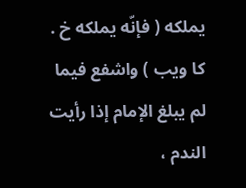يملكه ( فإنّه يملكه خ . كا ويب ) واشفع فيما لم يبلغ الإمام إذا رأيت الندم ،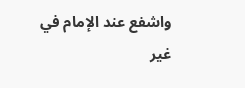واشفع عند الإمام في غير